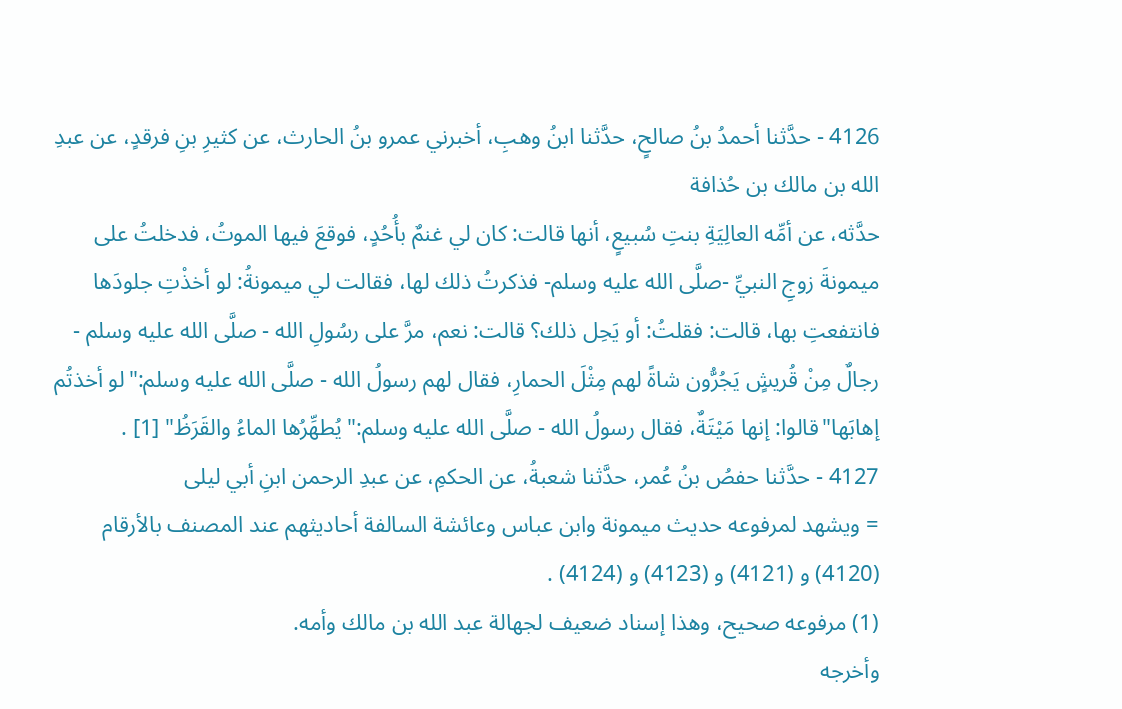4126 - حدَّثنا أحمدُ بنُ صالحٍ، حدَّثنا ابنُ وهبِ، أخبرني عمرو بنُ الحارث، عن كثيرِ بنِ فرقدٍ، عن عبدِ الله بن مالك بن حُذافة
حدَّثه، عن أمِّه العالِيَةِ بنتِ سُبيعٍ، أنها قالت: كان لي غنمٌ بأُحُدٍ، فوقعَ فيها الموتُ، فدخلتُ على ميمونةَ زوجِ النبيِّ -صلَّى الله عليه وسلم- فذكرتُ ذلك لها، فقالت لي ميمونةُ: لو أخذْتِ جلودَها فانتفعتِ بها، قالت: فقلتُ: أو يَحِل ذلك؟ قالت: نعم، مرَّ على رسُولِ الله - صلَّى الله عليه وسلم - رجالٌ مِنْ قُريشٍ يَجُرُّون شاةً لهم مِثْلَ الحمارِ، فقال لهم رسولُ الله - صلَّى الله عليه وسلم:"لو أخذتُم إهابَها"قالوا: إنها مَيْتَةٌ، فقال رسولُ الله - صلَّى الله عليه وسلم:"يُطهِّرُها الماءُ والقَرَظُ" [1] .
4127 - حدَّثنا حفصُ بنُ عُمر، حدَّثنا شعبةُ، عن الحكمِ، عن عبدِ الرحمن ابنِ أبي ليلى
= ويشهد لمرفوعه حديث ميمونة وابن عباس وعائشة السالفة أحاديثهم عند المصنف بالأرقام (4120) و (4121) و (4123) و (4124) .
(1) مرفوعه صحيح، وهذا إسناد ضعيف لجهالة عبد الله بن مالك وأمه.
وأخرجه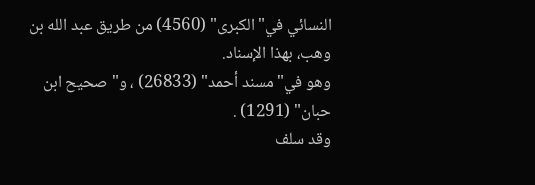النسائي في"الكبرى" (4560) من طريق عبد الله بن وهب، بهذا الإسناد.
وهو في"مسند أحمد" (26833) ، و"صحيح ابن حبان" (1291) .
وقد سلف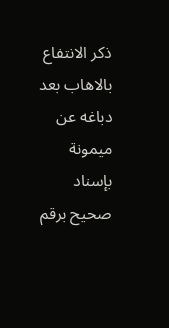ذكر الانتفاع بالاهاب بعد دباغه عن ميمونة بإسناد صحيح برقم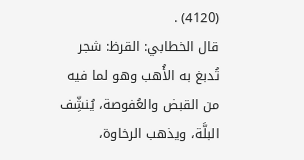(4120) .
قال الخطابي: القرظ: شجر تُدبغ به الأُهب وهو لما فيه من القبض والعُفوصة، يُنشِّف البلَّة، ويذهب الرخاوة،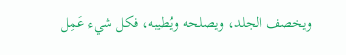ويخصف الجلد، ويصلحه ويُطيبه، فكل شيء عَمِل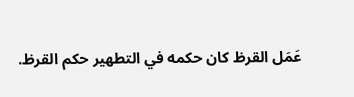عَمَل القرظ كان حكمه في التطهير حكم القرظ.